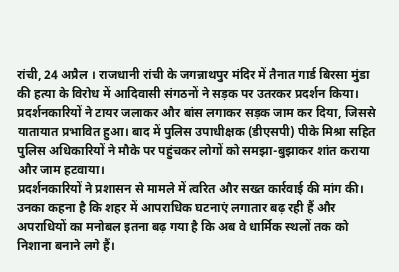रांची, 24 अप्रैल । राजधानी रांची के जगन्नाथपुर मंदिर में तैनात गार्ड बिरसा मुंडा की हत्या के विरोध में आदिवासी संगठनों ने सड़क पर उतरकर प्रदर्शन किया। प्रदर्शनकारियों ने टायर जलाकर और बांस लगाकर सड़क जाम कर दिया, जिससे यातायात प्रभावित हुआ। बाद में पुलिस उपाधीक्षक (डीएसपी) पीके मिश्रा सहित पुलिस अधिकारियों ने मौके पर पहुंचकर लोगों को समझा-बुझाकर शांत कराया और जाम हटवाया।
प्रदर्शनकारियों ने प्रशासन से मामले में त्वरित और सख्त कार्रवाई की मांग की। उनका कहना है कि शहर में आपराधिक घटनाएं लगातार बढ़ रही हैं और अपराधियों का मनोबल इतना बढ़ गया है कि अब वे धार्मिक स्थलों तक को निशाना बनाने लगे हैं।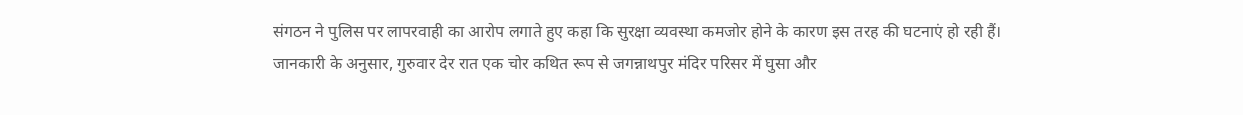संगठन ने पुलिस पर लापरवाही का आरोप लगाते हुए कहा कि सुरक्षा व्यवस्था कमजोर होने के कारण इस तरह की घटनाएं हो रही हैं।
जानकारी के अनुसार, गुरुवार देर रात एक चोर कथित रूप से जगन्नाथपुर मंदिर परिसर में घुसा और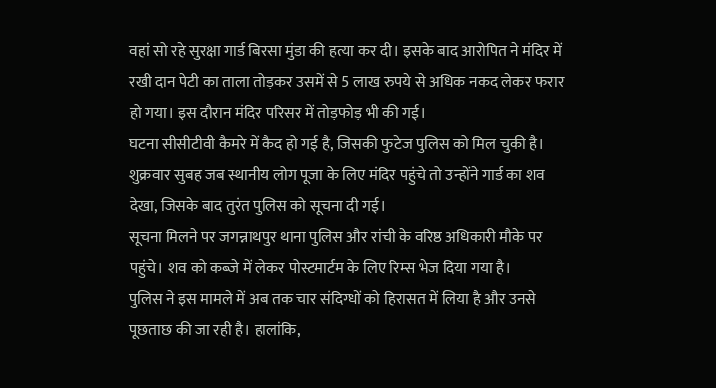वहां सो रहे सुरक्षा गार्ड बिरसा मुंडा की हत्या कर दी। इसके बाद आरोपित ने मंदिर में रखी दान पेटी का ताला तोड़कर उसमें से 5 लाख रुपये से अधिक नकद लेकर फरार हो गया। इस दौरान मंदिर परिसर में तोड़फोड़ भी की गई।
घटना सीसीटीवी कैमरे में कैद हो गई है, जिसकी फुटेज पुलिस को मिल चुकी है। शुक्रवार सुबह जब स्थानीय लोग पूजा के लिए मंदिर पहुंचे तो उन्होंने गार्ड का शव देखा, जिसके बाद तुरंत पुलिस को सूचना दी गई।
सूचना मिलने पर जगन्नाथपुर थाना पुलिस और रांची के वरिष्ठ अधिकारी मौके पर पहुंचे। शव को कब्जे में लेकर पोस्टमार्टम के लिए रिम्स भेज दिया गया है।
पुलिस ने इस मामले में अब तक चार संदिग्धों को हिरासत में लिया है और उनसे पूछताछ की जा रही है। हालांकि,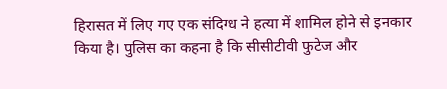हिरासत में लिए गए एक संदिग्ध ने हत्या में शामिल होने से इनकार किया है। पुलिस का कहना है कि सीसीटीवी फुटेज और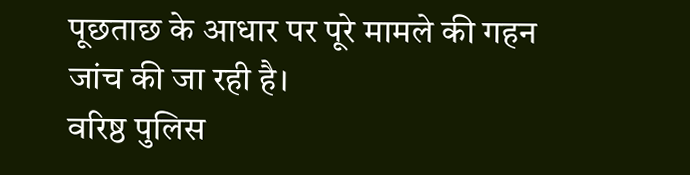पूछताछ के आधार पर पूरे मामले की गहन जांच की जा रही है।
वरिष्ठ पुलिस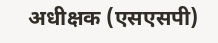अधीक्षक (एसएसपी)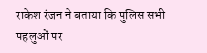राकेश रंजन ने बताया कि पुलिस सभी पहलुओं पर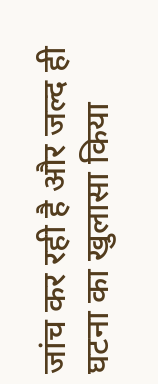जांच कर रही है और जल्द ही घटना का खुलासा किया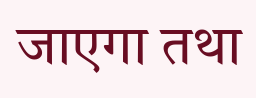जाएगा तथा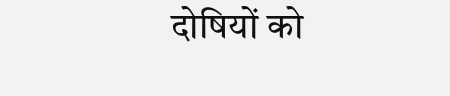दोषियों को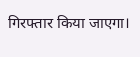गिरफ्तार किया जाएगा।